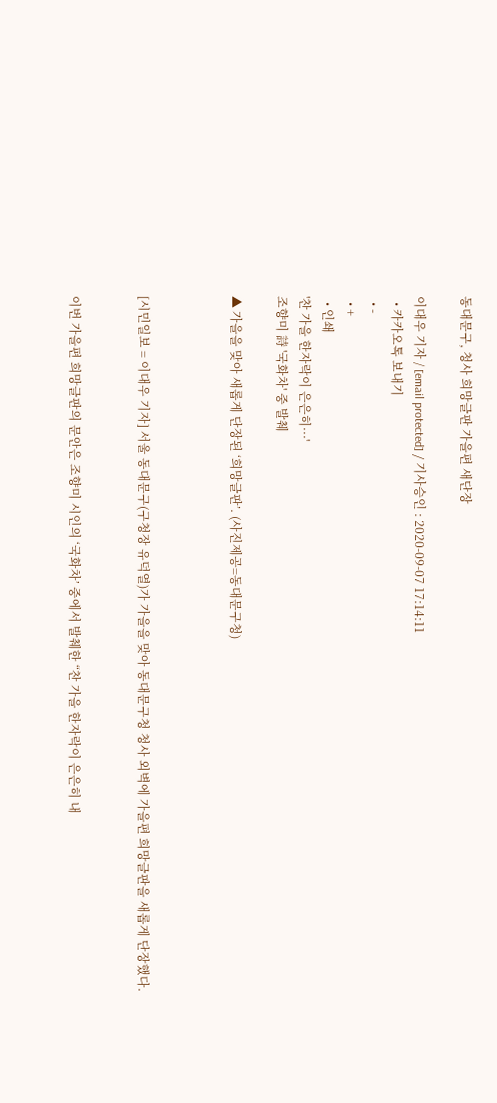동대문구, 청사 희망글판 가을편 새단장

이대우 기자 / [email protected] / 기사승인 : 2020-09-07 17:14:11
  • 카카오톡 보내기
  • -
  • +
  • 인쇄
'찬 가을 한자락이 은은히···'
조향미 詩 '국화차' 중 발췌

▲ 가을을 맞아 새롭게 단장된 ‘희망글판’. (사진제공=동대문구청)



[시민일보 = 이대우 기자] 서울 동대문구(구청장 유덕열)가 가을을 맞아 동대문구청 청사 외벽에 가을편 희망글판을 새롭게 단장했다.


이번 가을편 희망글판의 문안은 조향미 시인의 ‘국화차’ 중에서 발췌한 “찬 가을 한자락이 은은히 내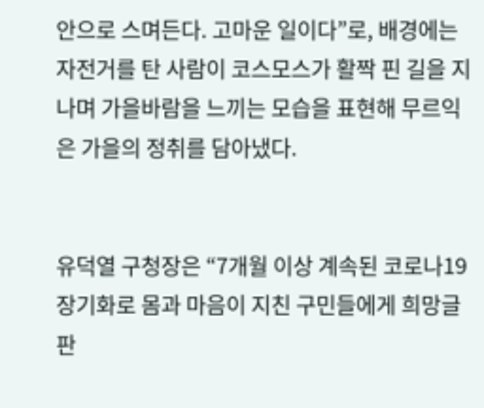안으로 스며든다. 고마운 일이다”로, 배경에는 자전거를 탄 사람이 코스모스가 활짝 핀 길을 지나며 가을바람을 느끼는 모습을 표현해 무르익은 가을의 정취를 담아냈다.


유덕열 구청장은 “7개월 이상 계속된 코로나19 장기화로 몸과 마음이 지친 구민들에게 희망글판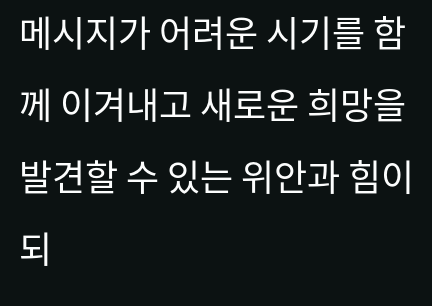메시지가 어려운 시기를 함께 이겨내고 새로운 희망을 발견할 수 있는 위안과 힘이 되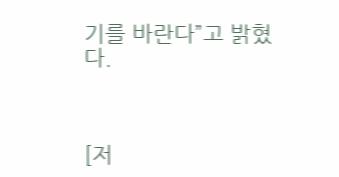기를 바란다”고 밝혔다.



[저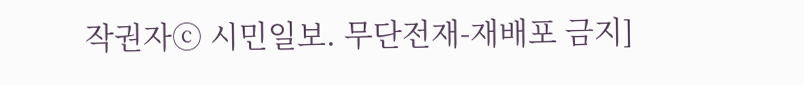작권자ⓒ 시민일보. 무단전재-재배포 금지]